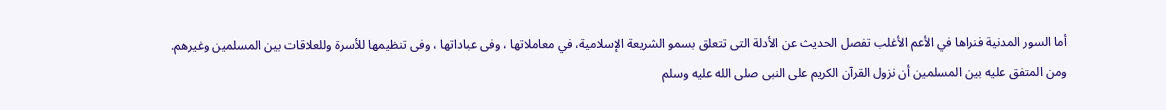أما السور المدنية فنراها في الأعم الأغلب تفصل الحديث عن الأدلة التى تتعلق بسمو الشريعة الإسلامية، في معاملاتها ، وفى عباداتها ، وفى تنظيمها للأسرة وللعلاقات بين المسلمين وغيرهم.
ومن المتفق عليه بين المسلمين أن نزول القرآن الكريم على النبى صلى الله عليه وسلم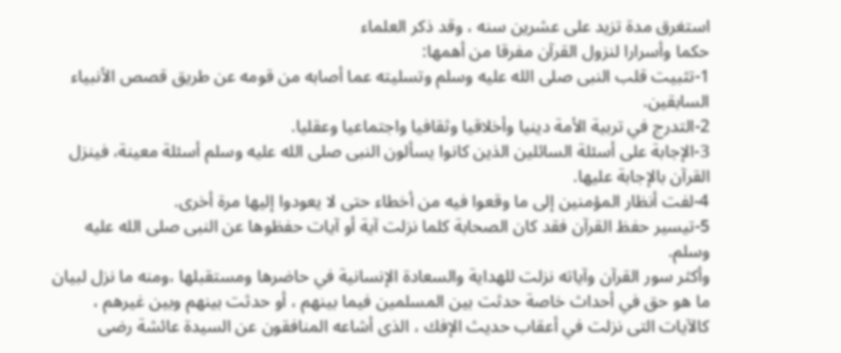استغرق مدة تزيد على عشرين سنه ، وقد ذكر العلماء
حكما وأسرارا لنزول القرآن مفرقا من أهمها:
1-تثبيت قلب النبى صلى الله عليه وسلم وتسليته عما أصابه من قومه عن طريق قصص الأنبياء السابقين.
2-التدرج في تربية الأمة دينيا وأخلاقيا وثقافيا واجتماعيا وعقليا.
3-الإجابة على أسئلة السائلين الذين كانوا يسألون النبى صلى الله عليه وسلم أسئلة معينة، فينزل القرآن بالإجابة عليها.
4-لفت أنظار المؤمنين إلى ما وقعوا فيه من أخطاء حتى لا يعودوا إليها مرة أخرى.
5-تيسير حفظ القرآن فقد كان الصحابة كلما نزلت آية أو آيات حفظوها عن النبى صلى الله عليه وسلم.
وأكثر سور القرآن وآياته نزلت للهداية والسعادة الإنسانية في حاضرها ومستقبلها ،ومنه ما نزل لبيان ما هو حق في أحداث خاصة حدثت بين المسلمين فيما بينهم ، أو حدثت بينهم وبين غيرهم ، كالآيات التى نزلت في أعقاب حديث الإفك ، الذى أشاعه المنافقون عن السيدة عائشة رضى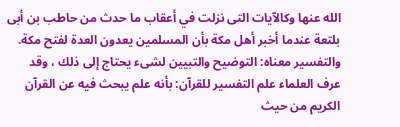الله عنها وكالآيات التى نزلت في أعقاب ما حدث من حاطب بن أبى بلتعة عندما أخبر أهل مكة بأن المسلمين يعدون العدة لفتح مكة.
والتفسير معناه: التوضيح والتبيين لشىء يحتاج إلى ذلك ، وقد عرف العلماء علم التفسير للقرآن: بأنه علم يبحث فيه عن القرآن الكريم من حيث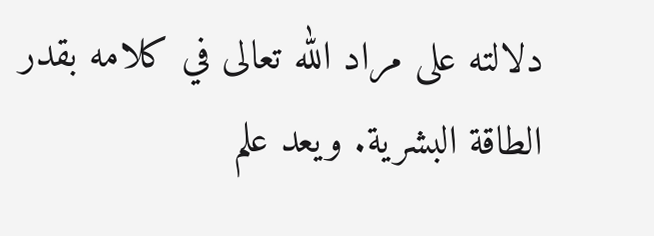دلالته على مراد الله تعالى في كلامه بقدر الطاقة البشرية. ويعد علم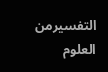التفسيرمن العلوم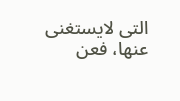التى لايستغنى عنها، فعن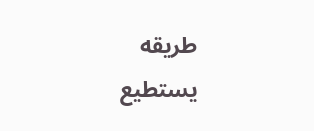طريقه يستطيع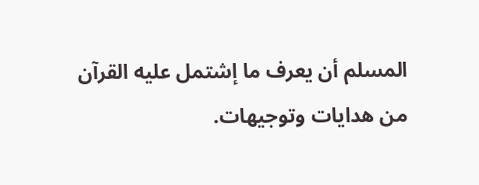المسلم أن يعرف ما إشتمل عليه القرآن من هدايات وتوجيهات.